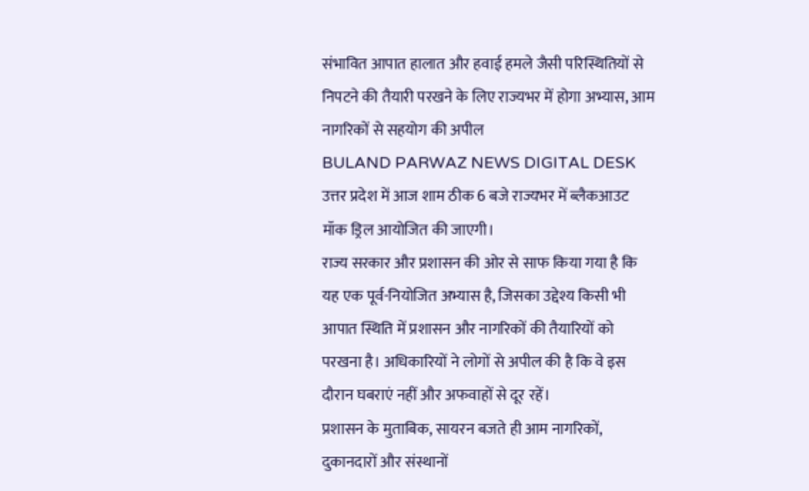संभावित आपात हालात और हवाई हमले जैसी परिस्थितियों से निपटने की तैयारी परखने के लिए राज्यभर में होगा अभ्यास, आम नागरिकों से सहयोग की अपील
BULAND PARWAZ NEWS DIGITAL DESK
उत्तर प्रदेश में आज शाम ठीक 6 बजे राज्यभर में ब्लैकआउट मॉक ड्रिल आयोजित की जाएगी।
राज्य सरकार और प्रशासन की ओर से साफ किया गया है कि यह एक पूर्व-नियोजित अभ्यास है, जिसका उद्देश्य किसी भी आपात स्थिति में प्रशासन और नागरिकों की तैयारियों को परखना है। अधिकारियों ने लोगों से अपील की है कि वे इस दौरान घबराएं नहीं और अफवाहों से दूर रहें।
प्रशासन के मुताबिक, सायरन बजते ही आम नागरिकों, दुकानदारों और संस्थानों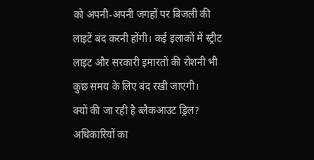को अपनी-अपनी जगहों पर बिजली की लाइटें बंद करनी होंगी। कई इलाकों में स्ट्रीट लाइट और सरकारी इमारतों की रोशनी भी कुछ समय के लिए बंद रखी जाएगी।
क्यों की जा रही है ब्लैकआउट ड्रिल?
अधिकारियों का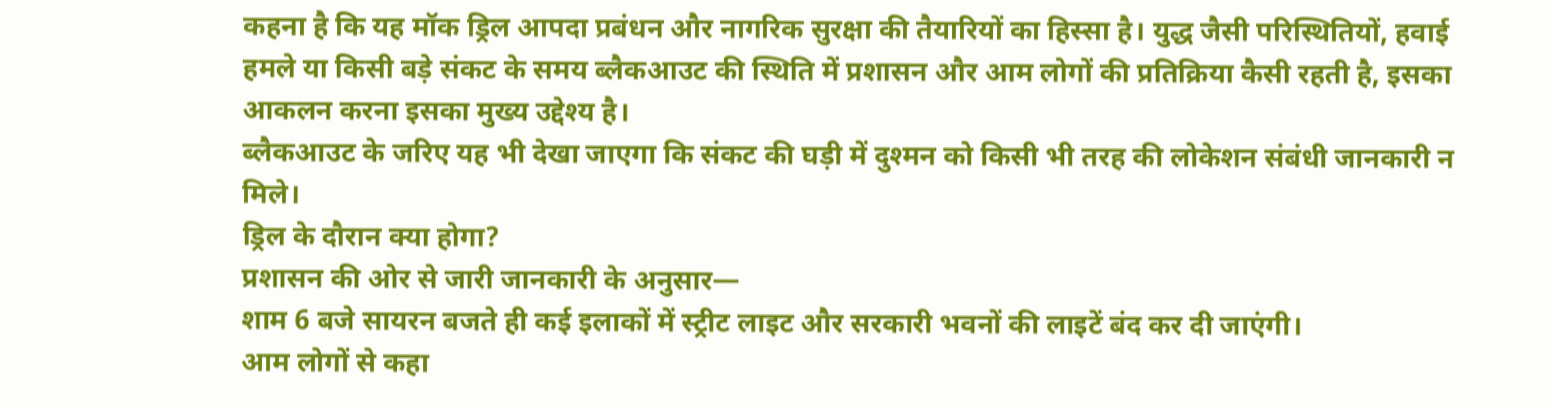कहना है कि यह मॉक ड्रिल आपदा प्रबंधन और नागरिक सुरक्षा की तैयारियों का हिस्सा है। युद्ध जैसी परिस्थितियों, हवाई हमले या किसी बड़े संकट के समय ब्लैकआउट की स्थिति में प्रशासन और आम लोगों की प्रतिक्रिया कैसी रहती है, इसका आकलन करना इसका मुख्य उद्देश्य है।
ब्लैकआउट के जरिए यह भी देखा जाएगा कि संकट की घड़ी में दुश्मन को किसी भी तरह की लोकेशन संबंधी जानकारी न मिले।
ड्रिल के दौरान क्या होगा?
प्रशासन की ओर से जारी जानकारी के अनुसार—
शाम 6 बजे सायरन बजते ही कई इलाकों में स्ट्रीट लाइट और सरकारी भवनों की लाइटें बंद कर दी जाएंगी।
आम लोगों से कहा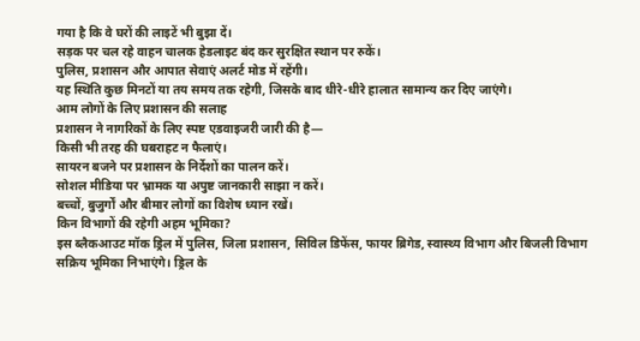गया है कि वे घरों की लाइटें भी बुझा दें।
सड़क पर चल रहे वाहन चालक हेडलाइट बंद कर सुरक्षित स्थान पर रुकें।
पुलिस, प्रशासन और आपात सेवाएं अलर्ट मोड में रहेंगी।
यह स्थिति कुछ मिनटों या तय समय तक रहेगी, जिसके बाद धीरे-धीरे हालात सामान्य कर दिए जाएंगे।
आम लोगों के लिए प्रशासन की सलाह
प्रशासन ने नागरिकों के लिए स्पष्ट एडवाइजरी जारी की है—
किसी भी तरह की घबराहट न फैलाएं।
सायरन बजने पर प्रशासन के निर्देशों का पालन करें।
सोशल मीडिया पर भ्रामक या अपुष्ट जानकारी साझा न करें।
बच्चों, बुजुर्गों और बीमार लोगों का विशेष ध्यान रखें।
किन विभागों की रहेगी अहम भूमिका?
इस ब्लैकआउट मॉक ड्रिल में पुलिस, जिला प्रशासन, सिविल डिफेंस, फायर ब्रिगेड, स्वास्थ्य विभाग और बिजली विभाग सक्रिय भूमिका निभाएंगे। ड्रिल के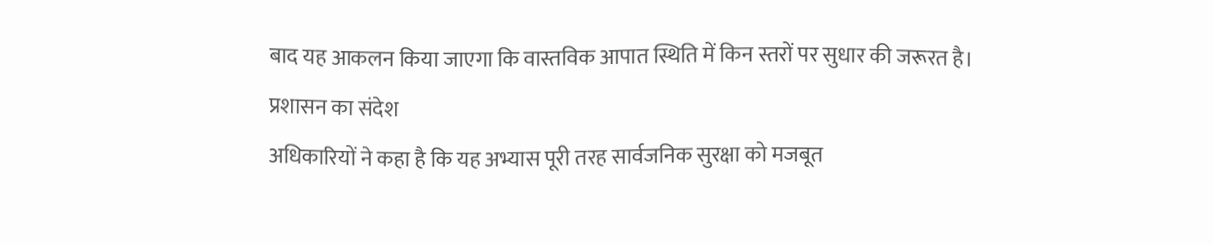बाद यह आकलन किया जाएगा कि वास्तविक आपात स्थिति में किन स्तरों पर सुधार की जरूरत है।
प्रशासन का संदेश
अधिकारियों ने कहा है कि यह अभ्यास पूरी तरह सार्वजनिक सुरक्षा को मजबूत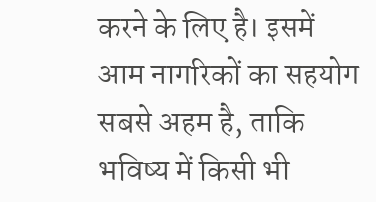करने के लिए है। इसमें आम नागरिकों का सहयोग सबसे अहम है, ताकि भविष्य में किसी भी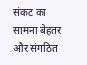संकट का सामना बेहतर और संगठित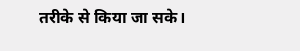तरीके से किया जा सके।